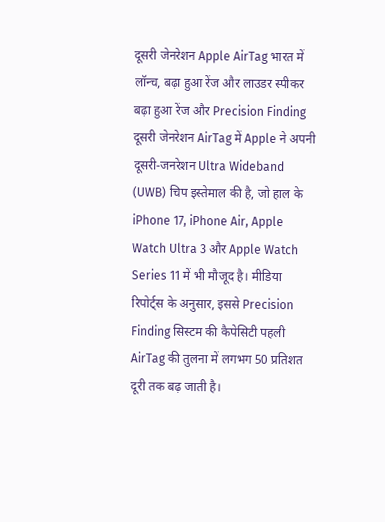दूसरी जेनरेशन Apple AirTag भारत में लॉन्च, बढ़ा हुआ रेंज और लाउडर स्पीकर
बढ़ा हुआ रेंज और Precision Finding
दूसरी जेनरेशन AirTag में Apple ने अपनी दूसरी‑जनरेशन Ultra Wideband (UWB) चिप इस्तेमाल की है, जो हाल के iPhone 17, iPhone Air, Apple Watch Ultra 3 और Apple Watch Series 11 में भी मौजूद है। मीडिया रिपोर्ट्स के अनुसार, इससे Precision Finding सिस्टम की कैपेसिटी पहली AirTag की तुलना में लगभग 50 प्रतिशत दूरी तक बढ़ जाती है।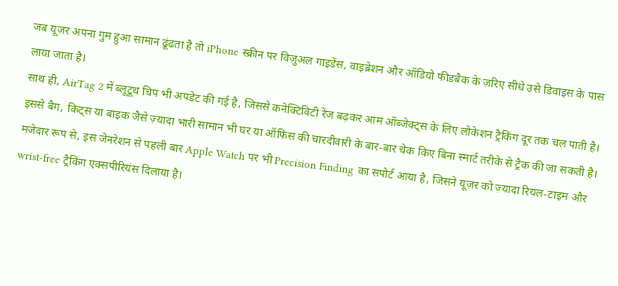जब यूज़र अपना गुम हुआ सामान ढूंढता है तो iPhone स्क्रीन पर विज़ुअल गाइडेंस, वाइब्रेशन और ऑडियो फीडबैक के ज़रिए सीधे उसे डिवाइस के पास लाया जाता है।
साथ ही, AirTag 2 में ब्लूटूथ चिप भी अपडेट की गई है, जिससे कनेक्टिविटी रेंज बढ़कर आम ऑब्जेक्ट्स के लिए लोकेशन ट्रैकिंग दूर तक चल पाती है। इससे बैग, किट्स या बाइक जैसे ज़्यादा भारी सामान भी घर या ऑफिस की चारदीवारी के बार‑बार चेक किए बिना स्मार्ट तरीके से ट्रैक की जा सकती है। मजेदार रूप से, इस जेनरेशन से पहली बार Apple Watch पर भी Precision Finding का सपोर्ट आया है, जिसने यूज़र को ज़्यादा रियल‑टाइम और wrist‑free ट्रैकिंग एक्सपीरियंस दिलाया है।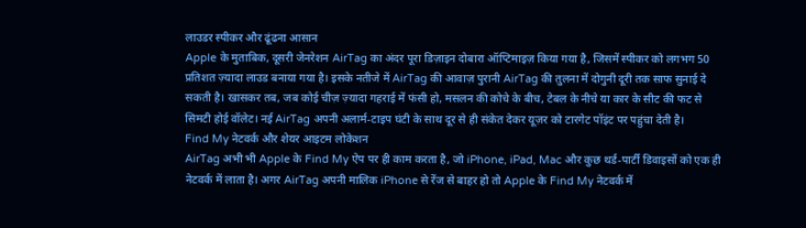लाउडर स्पीकर और ढूंढना आसान
Apple के मुताबिक, दूसरी जेनरेशन AirTag का अंदर पूरा डिज़ाइन दोबारा ऑप्टिमाइज़ किया गया है, जिसमें स्पीकर को लगभग 50 प्रतिशत ज़्यादा लाउड बनाया गया है। इसके नतीजे में AirTag की आवाज़ पुरानी AirTag की तुलना में दोगुनी दूरी तक साफ सुनाई दे सकती है। खासकर तब, जब कोई चीज़ ज़्यादा गहराई में फंसी हो, मसलन की कोचे के बीच, टेबल के नीचे या कार के सीट की फट से सिमटी होई वॉलेट। नई AirTag अपनी अलार्म‑टाइप घंटी के साथ दूर से ही संकेत देकर यूज़र को टारगेट पॉइंट पर पहुंचा देती है।
Find My नेटवर्क और शेयर आइटम लोकेशन
AirTag अभी भी Apple के Find My ऐप पर ही काम करता है, जो iPhone, iPad, Mac और कुछ थर्ड‑पार्टी डिवाइसों को एक ही नेटवर्क में लाता है। अगर AirTag अपनी मालिक iPhone से रेंज से बाहर हो तो Apple के Find My नेटवर्क में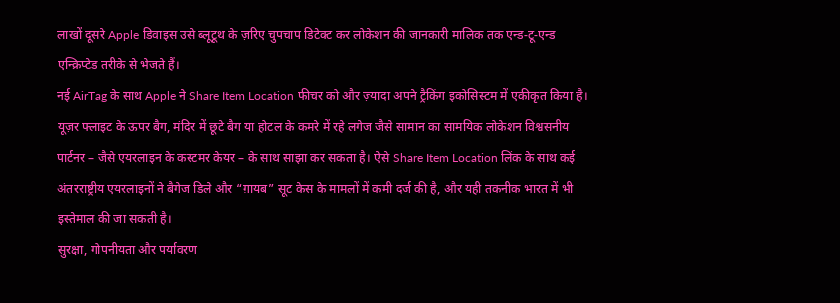लाखों दूसरे Apple डिवाइस उसे ब्लूटूथ के ज़रिए चुपचाप डिटेक्ट कर लोकेशन की जानकारी मालिक तक एन्ड‑टू‑एन्ड एन्क्रिप्टेड तरीके से भेजते हैं।
नई AirTag के साथ Apple ने Share Item Location फीचर को और ज़्यादा अपने ट्रैकिंग इकोसिस्टम में एकीकृत किया है। यूज़र फ्लाइट के ऊपर बैग, मंदिर में छूटे बैग या होटल के कमरे में रहे लगेज जैसे सामान का सामयिक लोकेशन विश्वसनीय पार्टनर – जैसे एयरलाइन के कस्टमर केयर – के साथ साझा कर सकता है। ऐसे Share Item Location लिंक के साथ कई अंतरराष्ट्रीय एयरलाइनों ने बैगेज डिले और “ग़ायब” सूट केस के मामलों में कमी दर्ज की है, और यही तकनीक भारत में भी इस्तेमाल की जा सकती है।
सुरक्षा, गोपनीयता और पर्यावरण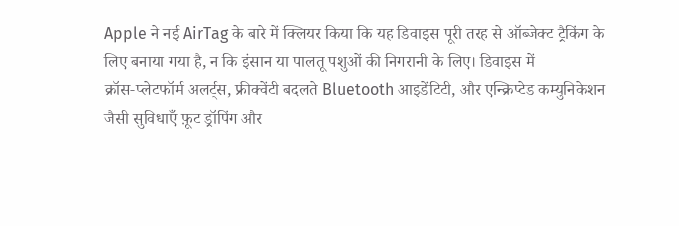Apple ने नई AirTag के बारे में क्लियर किया कि यह डिवाइस पूरी तरह से ऑब्जेक्ट ट्रैकिंग के लिए बनाया गया है, न कि इंसान या पालतू पशुओं की निगरानी के लिए। डिवाइस में क्रॉस‑प्लेटफॉर्म अलर्ट्स, फ्रीक्वेंटी बदलते Bluetooth आइडेंटिटी, और एन्क्रिप्टेड कम्युनिकेशन जैसी सुविधाएँ फ़ूट ड्रॉपिंग और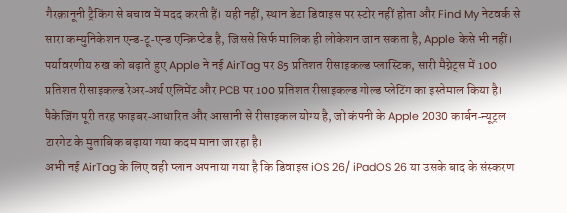गैरक़ानूनी ट्रैकिंग से बचाव में मदद करती हैं। यही नहीं, स्थान डेटा डिवाइस पर स्टोर नहीं होता और Find My नेटवर्क से सारा कम्युनिकेशन एन्ड‑टू‑एन्ड एन्क्रिप्टेड है, जिससे सिर्फ मालिक ही लोकेशन जान सकता है, Apple केसे भी नहीं।
पर्यावरणीय रुख को बढ़ाते हुए Apple ने नई AirTag पर 85 प्रतिशत रीसाइकल्ड प्लास्टिक, सारी मैग्नेट्स में 100 प्रतिशत रीसाइकल्ड रेअर‑अर्थ एलिमेंट और PCB पर 100 प्रतिशत रीसाइकल्ड गोल्ड प्लेटिंग का इस्तेमाल किया है। पैकेजिंग पूरी तरह फाइबर‑आधारित और आसानी से रीसाइकल योग्य है, जो कंपनी के Apple 2030 कार्बन‑न्यूट्रल टारगेट के मुताबिक बढ़ाया गया कदम माना जा रहा है।
अभी नई AirTag के लिए वही प्लान अपनाया गया है कि डिवाइस iOS 26/ iPadOS 26 या उसके बाद के संस्करण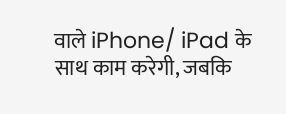वाले iPhone/ iPad के साथ काम करेगी, जबकि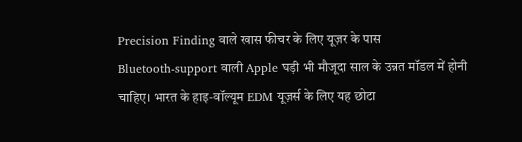Precision Finding वाले खास फीचर के लिए यूज़र के पास Bluetooth‑support वाली Apple घड़ी भी मौजूदा साल के उन्नत मॉडल में होनी चाहिए। भारत के हाइ‑वॉल्यूम EDM यूज़र्स के लिए यह छोटा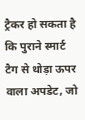ट्रैकर हो सकता है कि पुराने स्मार्ट टैग से थोड़ा ऊपर वाला अपडेट, जो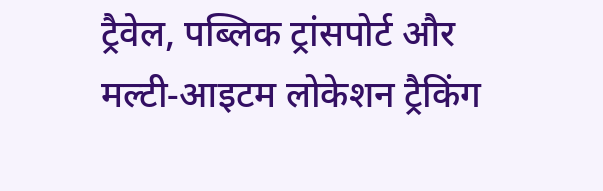ट्रैवेल, पब्लिक ट्रांसपोर्ट और मल्टी‑आइटम लोकेशन ट्रैकिंग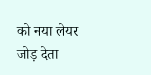को नया लेयर जोड़ देता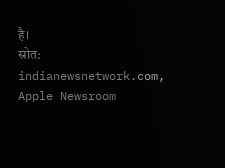है।
स्रोत: indianewsnetwork.com, Apple Newsroom